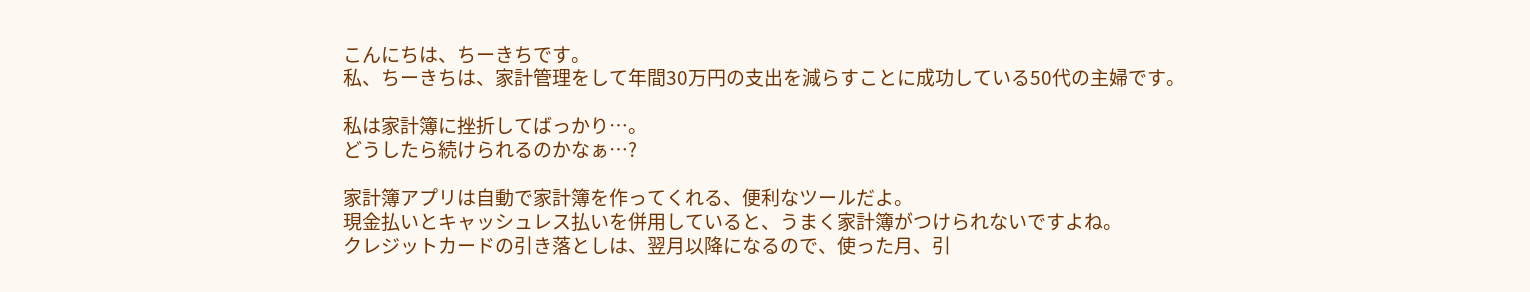こんにちは、ちーきちです。
私、ちーきちは、家計管理をして年間30万円の支出を減らすことに成功している50代の主婦です。

私は家計簿に挫折してばっかり…。
どうしたら続けられるのかなぁ…?

家計簿アプリは自動で家計簿を作ってくれる、便利なツールだよ。
現金払いとキャッシュレス払いを併用していると、うまく家計簿がつけられないですよね。
クレジットカードの引き落としは、翌月以降になるので、使った月、引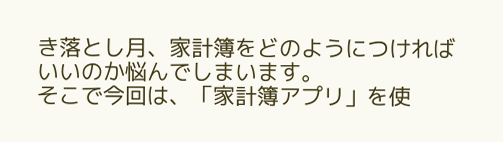き落とし月、家計簿をどのようにつければいいのか悩んでしまいます。
そこで今回は、「家計簿アプリ」を使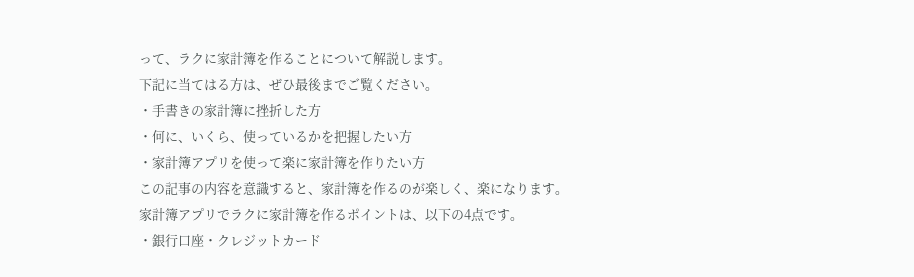って、ラクに家計簿を作ることについて解説します。
下記に当てはる方は、ぜひ最後までご覧ください。
・手書きの家計簿に挫折した方
・何に、いくら、使っているかを把握したい方
・家計簿アプリを使って楽に家計簿を作りたい方
この記事の内容を意識すると、家計簿を作るのが楽しく、楽になります。
家計簿アプリでラクに家計簿を作るポイントは、以下の4点です。
・銀行口座・クレジットカード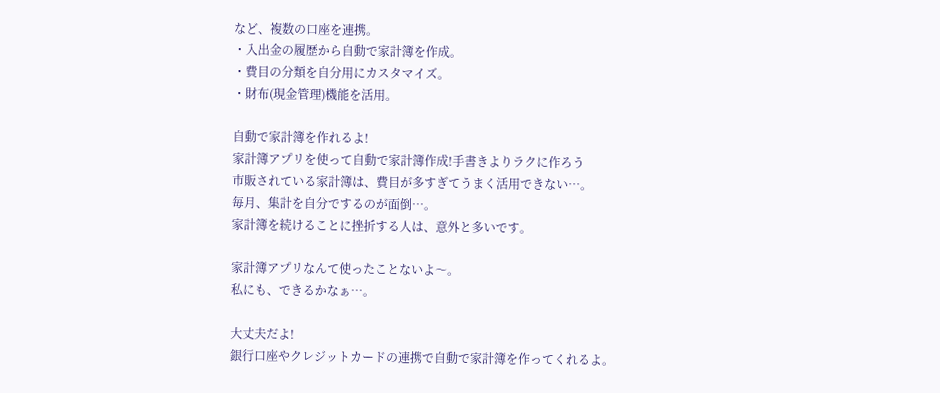など、複数の口座を連携。
・入出金の履歴から自動で家計簿を作成。
・費目の分類を自分用にカスタマイズ。
・財布(現金管理)機能を活用。

自動で家計簿を作れるよ!
家計簿アプリを使って自動で家計簿作成!手書きよりラクに作ろう
市販されている家計簿は、費目が多すぎてうまく活用できない…。
毎月、集計を自分でするのが面倒…。
家計簿を続けることに挫折する人は、意外と多いです。

家計簿アプリなんて使ったことないよ〜。
私にも、できるかなぁ…。

大丈夫だよ!
銀行口座やクレジットカードの連携で自動で家計簿を作ってくれるよ。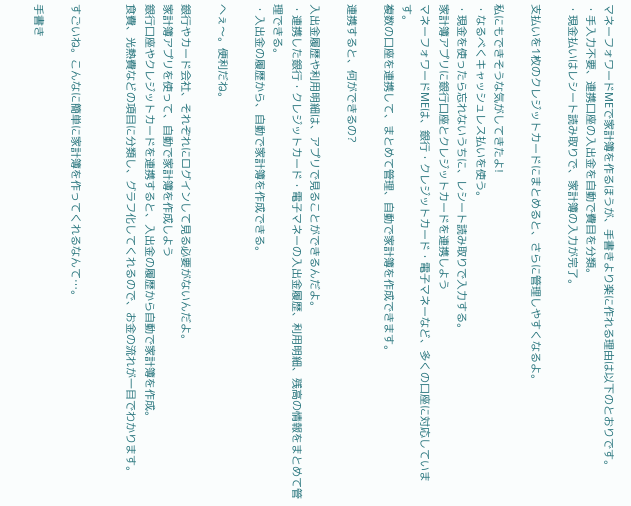マネーフォワードMEで家計簿を作るほうが、手書きより楽に作れる理由は以下のとおりです。
・手入力不要、連携口座の入出金を自動で費目を分類。
・現金払いはレシート読み取りで、家計簿の入力が完了。

支払いを1枚のクレジットカードにまとめると、さらに管理しやすくなるよ。

私にもできそうな気がしてきたよ!
・なるべくキャッシュレス払いを使う。
・現金を使ったら忘れないうちに、レシート読み取りで入力する。
家計簿アプリに銀行口座とクレジットカードを連携しよう
マネーフォワードMEは、銀行・クレジットカード・電子マネーなど、多くの口座に対応しています。
複数の口座を連携して、まとめて管理、自動で家計簿を作成できます。

連携すると、何ができるの?

入出金履歴や利用明細は、アプリで見ることができるんだよ。
・連携した銀行・クレジットカード・電子マネーの入出金履歴、利用明細、残高の情報をまとめて管理できる。
・入出金の履歴から、自動で家計簿を作成できる。

へぇ〜。便利だね。

銀行やカード会社、それぞれにログインして見る必要がないんだよ。
家計簿アプリを使って、自動で家計簿を作成しよう
銀行口座やクレジットカードを連携すると、入出金の履歴から自動で家計簿を作成。
食費、光熱費などの項目に分類し、グラフ化してくれるので、お金の流れが一目でわかります。


すごいね。こんなに簡単に家計簿を作ってくれるなんて…。

手書き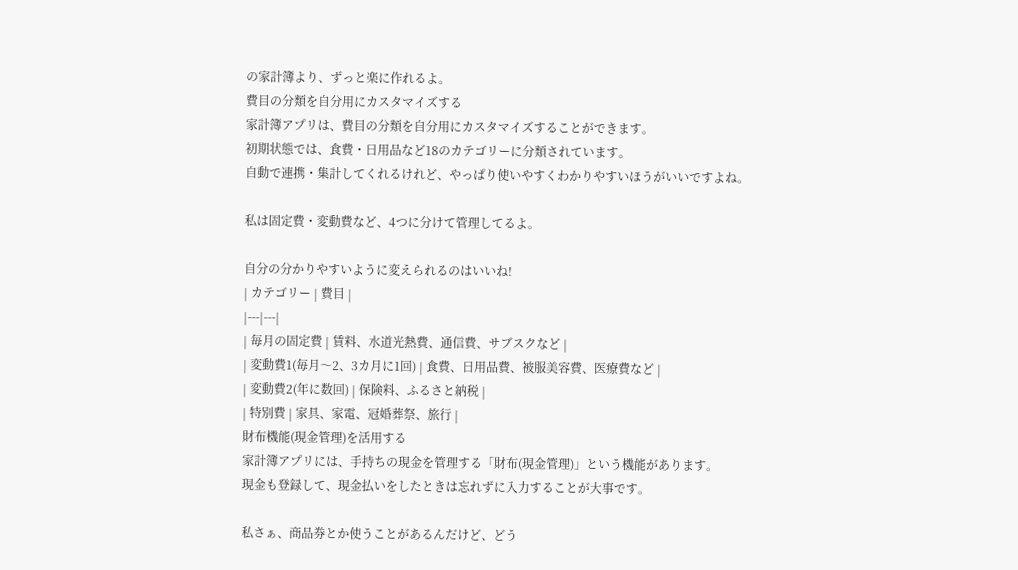の家計簿より、ずっと楽に作れるよ。
費目の分類を自分用にカスタマイズする
家計簿アプリは、費目の分類を自分用にカスタマイズすることができます。
初期状態では、食費・日用品など18のカテゴリーに分類されています。
自動で連携・集計してくれるけれど、やっぱり使いやすくわかりやすいほうがいいですよね。

私は固定費・変動費など、4つに分けて管理してるよ。

自分の分かりやすいように変えられるのはいいね!
| カテゴリー | 費目 |
|---|---|
| 毎月の固定費 | 賃料、水道光熱費、通信費、サブスクなど |
| 変動費1(毎月〜2、3カ月に1回) | 食費、日用品費、被服美容費、医療費など |
| 変動費2(年に数回) | 保険料、ふるさと納税 |
| 特別費 | 家具、家電、冠婚葬祭、旅行 |
財布機能(現金管理)を活用する
家計簿アプリには、手持ちの現金を管理する「財布(現金管理)」という機能があります。
現金も登録して、現金払いをしたときは忘れずに入力することが大事です。

私さぁ、商品券とか使うことがあるんだけど、どう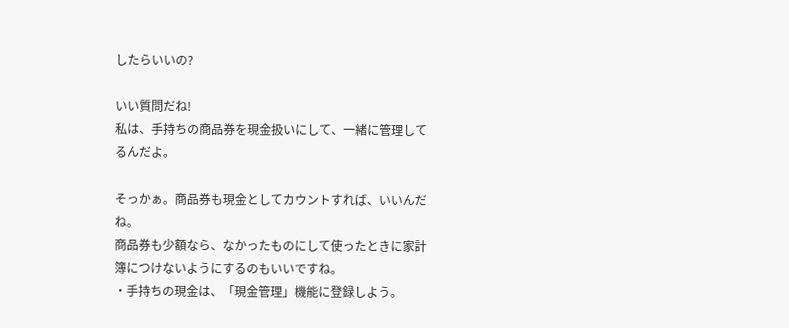したらいいの?

いい質問だね!
私は、手持ちの商品券を現金扱いにして、一緒に管理してるんだよ。

そっかぁ。商品券も現金としてカウントすれば、いいんだね。
商品券も少額なら、なかったものにして使ったときに家計簿につけないようにするのもいいですね。
・手持ちの現金は、「現金管理」機能に登録しよう。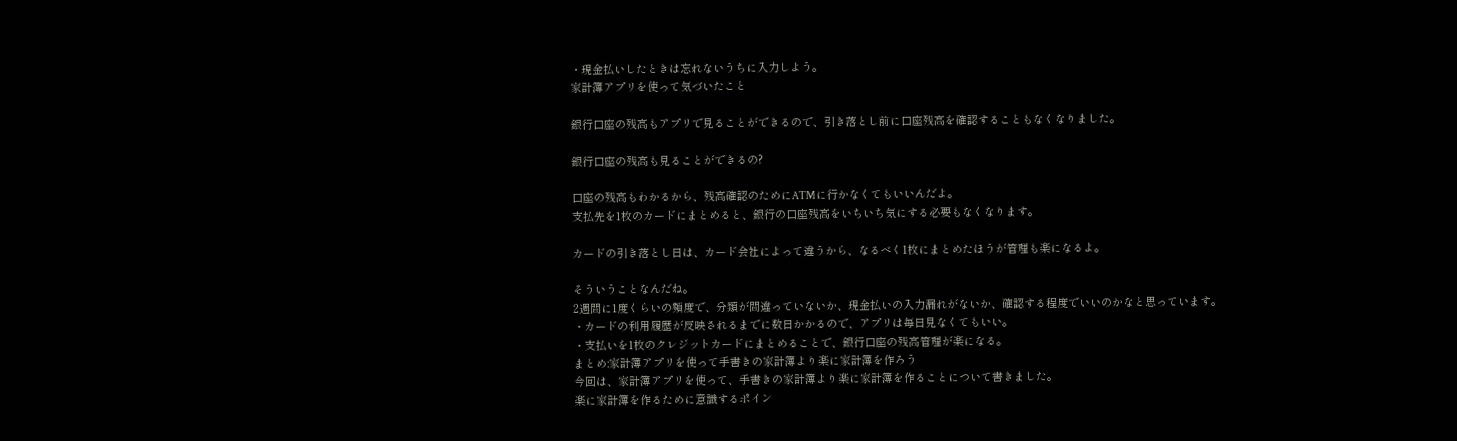・現金払いしたときは忘れないうちに入力しよう。
家計簿アプリを使って気づいたこと

銀行口座の残高もアプリで見ることができるので、引き落とし前に口座残高を確認することもなくなりました。

銀行口座の残高も見ることができるの?

口座の残高もわかるから、残高確認のためにATMに行かなくてもいいんだよ。
支払先を1枚のカードにまとめると、銀行の口座残高をいちいち気にする必要もなくなります。

カードの引き落とし日は、カード会社によって違うから、なるべく1枚にまとめたほうが管理も楽になるよ。

そういうことなんだね。
2週間に1度くらいの頻度で、分類が間違っていないか、現金払いの入力漏れがないか、確認する程度でいいのかなと思っています。
・カードの利用履歴が反映されるまでに数日かかるので、アプリは毎日見なくてもいい。
・支払いを1枚のクレジットカードにまとめることで、銀行口座の残高管理が楽になる。
まとめ:家計簿アプリを使って手書きの家計簿より楽に家計簿を作ろう
今回は、家計簿アプリを使って、手書きの家計簿より楽に家計簿を作ることについて書きました。
楽に家計簿を作るために意識するポイン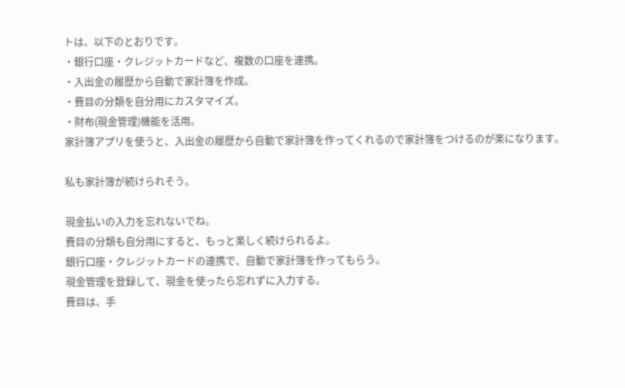トは、以下のとおりです。
・銀行口座・クレジットカードなど、複数の口座を連携。
・入出金の履歴から自動で家計簿を作成。
・費目の分類を自分用にカスタマイズ。
・財布(現金管理)機能を活用。
家計簿アプリを使うと、入出金の履歴から自動で家計簿を作ってくれるので家計簿をつけるのが楽になります。

私も家計簿が続けられそう。

現金払いの入力を忘れないでね。
費目の分類も自分用にすると、もっと楽しく続けられるよ。
銀行口座・クレジットカードの連携で、自動で家計簿を作ってもらう。
現金管理を登録して、現金を使ったら忘れずに入力する。
費目は、手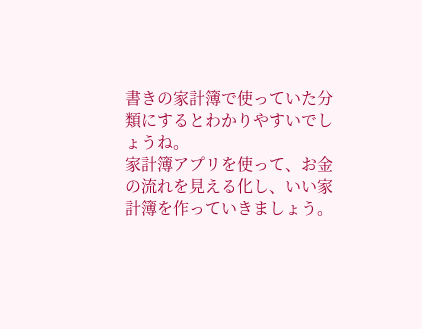書きの家計簿で使っていた分類にするとわかりやすいでしょうね。
家計簿アプリを使って、お金の流れを見える化し、いい家計簿を作っていきましょう。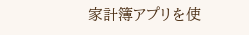家計簿アプリを使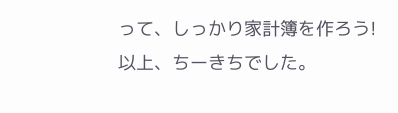って、しっかり家計簿を作ろう!
以上、ちーきちでした。